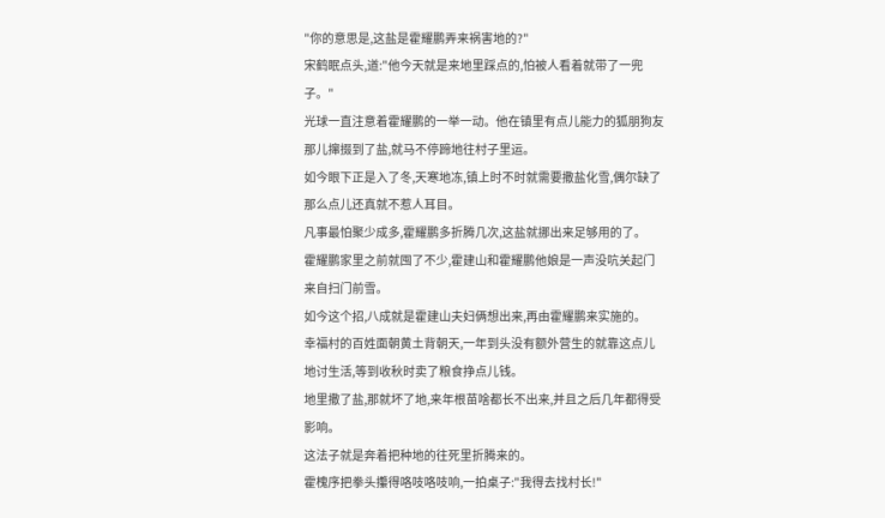"你的意思是,这盐是霍耀鹏弄来祸害地的?"
宋鹤眠点头,道:"他今天就是来地里踩点的,怕被人看着就带了一兜子。"
光球一直注意着霍耀鹏的一举一动。他在镇里有点儿能力的狐朋狗友那儿撺掇到了盐,就马不停蹄地往村子里运。
如今眼下正是入了冬,天寒地冻,镇上时不时就需要撒盐化雪,偶尔缺了那么点儿还真就不惹人耳目。
凡事最怕聚少成多,霍耀鹏多折腾几次,这盐就挪出来足够用的了。
霍耀鹏家里之前就囤了不少,霍建山和霍耀鹏他娘是一声没吭关起门来自扫门前雪。
如今这个招,八成就是霍建山夫妇俩想出来,再由霍耀鹏来实施的。
幸福村的百姓面朝黄土背朝天,一年到头没有额外营生的就靠这点儿地讨生活,等到收秋时卖了粮食挣点儿钱。
地里撒了盐,那就坏了地,来年根苗啥都长不出来,并且之后几年都得受影响。
这法子就是奔着把种地的往死里折腾来的。
霍槐序把拳头攥得咯吱咯吱响,一拍桌子:"我得去找村长!"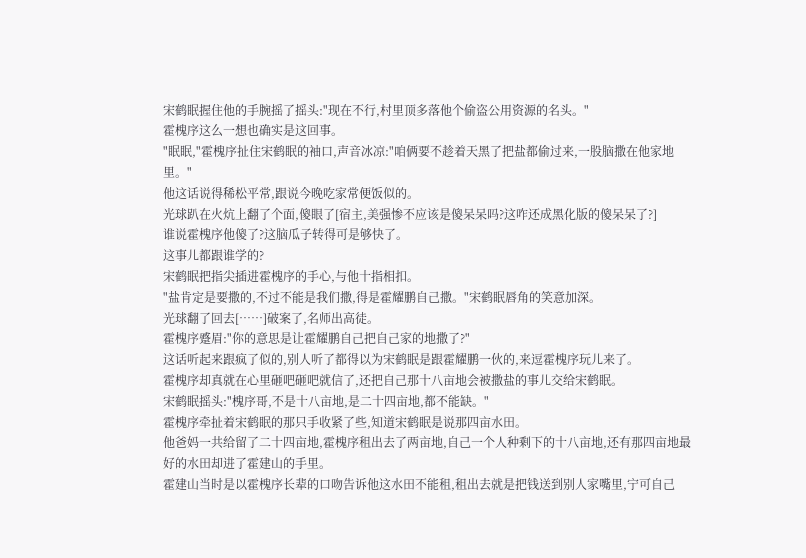宋鹤眠握住他的手腕摇了摇头:"现在不行,村里顶多落他个偷盗公用资源的名头。"
霍槐序这么一想也确实是这回事。
"眠眠,"霍槐序扯住宋鹤眠的袖口,声音冰凉:"咱俩要不趁着天黑了把盐都偷过来,一股脑撒在他家地里。"
他这话说得稀松平常,跟说今晚吃家常便饭似的。
光球趴在火炕上翻了个面,傻眼了[宿主,美强惨不应该是傻呆呆吗?这咋还成黑化版的傻呆呆了?]
谁说霍槐序他傻了?这脑瓜子转得可是够快了。
这事儿都跟谁学的?
宋鹤眠把指尖插进霍槐序的手心,与他十指相扣。
"盐肯定是要撒的,不过不能是我们撒,得是霍耀鹏自己撒。"宋鹤眠唇角的笑意加深。
光球翻了回去[……]破案了,名师出高徒。
霍槐序蹙眉:"你的意思是让霍耀鹏自己把自己家的地撒了?"
这话听起来跟疯了似的,别人听了都得以为宋鹤眠是跟霍耀鹏一伙的,来逗霍槐序玩儿来了。
霍槐序却真就在心里砸吧砸吧就信了,还把自己那十八亩地会被撒盐的事儿交给宋鹤眠。
宋鹤眠摇头:"槐序哥,不是十八亩地,是二十四亩地,都不能缺。"
霍槐序牵扯着宋鹤眠的那只手收紧了些,知道宋鹤眠是说那四亩水田。
他爸妈一共给留了二十四亩地,霍槐序租出去了两亩地,自己一个人种剩下的十八亩地,还有那四亩地最好的水田却进了霍建山的手里。
霍建山当时是以霍槐序长辈的口吻告诉他这水田不能租,租出去就是把钱送到别人家嘴里,宁可自己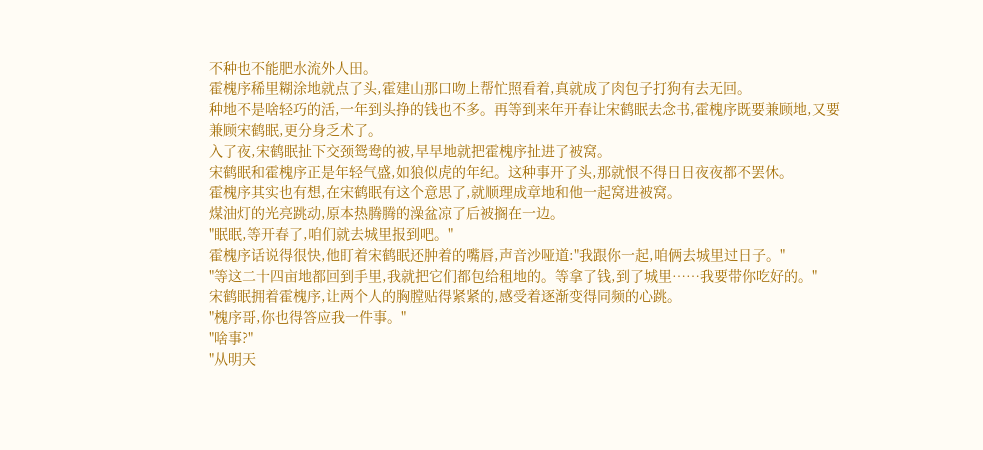不种也不能肥水流外人田。
霍槐序稀里糊涂地就点了头,霍建山那口吻上帮忙照看着,真就成了肉包子打狗有去无回。
种地不是啥轻巧的活,一年到头挣的钱也不多。再等到来年开春让宋鹤眠去念书,霍槐序既要兼顾地,又要兼顾宋鹤眠,更分身乏术了。
入了夜,宋鹤眠扯下交颈鸳鸯的被,早早地就把霍槐序扯进了被窝。
宋鹤眠和霍槐序正是年轻气盛,如狼似虎的年纪。这种事开了头,那就恨不得日日夜夜都不罢休。
霍槐序其实也有想,在宋鹤眠有这个意思了,就顺理成章地和他一起窝进被窝。
煤油灯的光亮跳动,原本热腾腾的澡盆凉了后被搁在一边。
"眠眠,等开春了,咱们就去城里报到吧。"
霍槐序话说得很快,他盯着宋鹤眠还肿着的嘴唇,声音沙哑道:"我跟你一起,咱俩去城里过日子。"
"等这二十四亩地都回到手里,我就把它们都包给租地的。等拿了钱,到了城里……我要带你吃好的。"
宋鹤眠拥着霍槐序,让两个人的胸膛贴得紧紧的,感受着逐渐变得同频的心跳。
"槐序哥,你也得答应我一件事。"
"啥事?"
"从明天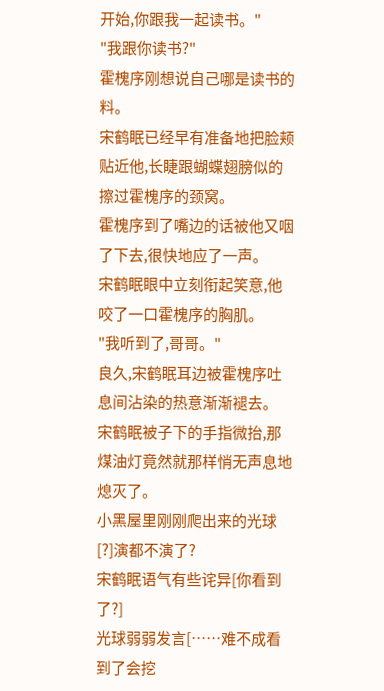开始,你跟我一起读书。"
"我跟你读书?"
霍槐序刚想说自己哪是读书的料。
宋鹤眠已经早有准备地把脸颊贴近他,长睫跟蝴蝶翅膀似的擦过霍槐序的颈窝。
霍槐序到了嘴边的话被他又咽了下去,很快地应了一声。
宋鹤眠眼中立刻衔起笑意,他咬了一口霍槐序的胸肌。
"我听到了,哥哥。"
良久,宋鹤眠耳边被霍槐序吐息间沾染的热意渐渐褪去。
宋鹤眠被子下的手指微抬,那煤油灯竟然就那样悄无声息地熄灭了。
小黑屋里刚刚爬出来的光球[?]演都不演了?
宋鹤眠语气有些诧异[你看到了?]
光球弱弱发言[……难不成看到了会挖